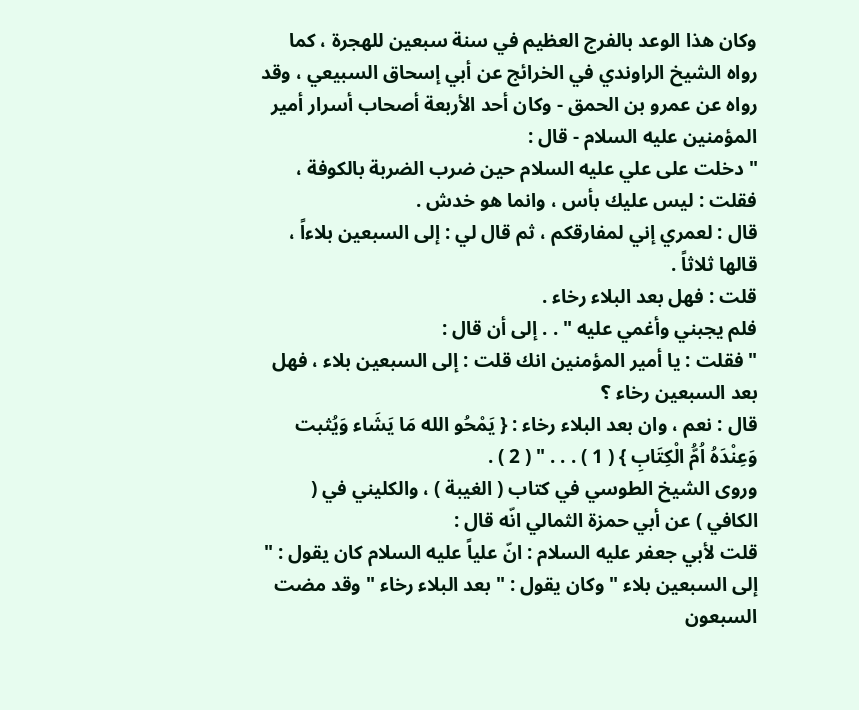وكان هذا الوعد بالفرج العظيم في سنة سبعين للهجرة ، كما رواه الشيخ الراوندي في الخرائج عن أبي إسحاق السبيعي ، وقد رواه عن عمرو بن الحمق - وكان أحد الأربعة أصحاب أسرار أمير المؤمنين عليه السلام - قال :
" دخلت على علي عليه السلام حين ضرب الضربة بالكوفة ، فقلت : ليس عليك بأس ، وانما هو خدش .
قال : لعمري إني لمفارقكم ، ثم قال لي : إلى السبعين بلاءاً ، قالها ثلاثاً .
قلت : فهل بعد البلاء رخاء .
فلم يجبني وأغمي عليه " . . إلى أن قال :
" فقلت : يا أمير المؤمنين انك قلت : إلى السبعين بلاء ، فهل بعد السبعين رخاء ؟
قال : نعم ، وان بعد البلاء رخاء : { يَمْحُو الله مَا يَشَاء وَيُثبت وَعِنْدَهُ اُمُّ الْكِتَابِ } ( 1 ) . . . " ( 2 ) .
وروى الشيخ الطوسي في كتاب ( الغيبة ) ، والكليني في ( الكافي ) عن أبي حمزة الثمالي انّه قال :
قلت لأبي جعفر عليه السلام : انّ علياً عليه السلام كان يقول : " إلى السبعين بلاء " وكان يقول : " بعد البلاء رخاء " وقد مضت السبعون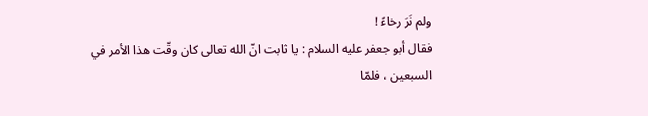ولم نَرَ رخاءً !
فقال أبو جعفر عليه السلام : يا ثابت انّ الله تعالى كان وقّت هذا الأمر في السبعين ، فلمّا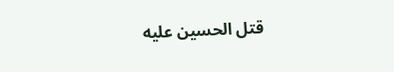قتل الحسين عليه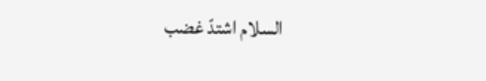السلام اشتدّ غضب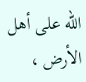الله على أهل الأرض ،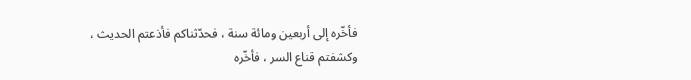فأخّره إلى أربعين ومائة سنة ، فحدّثناكم فأذعتم الحديث ، وكشفتم قناع السر ، فأخّره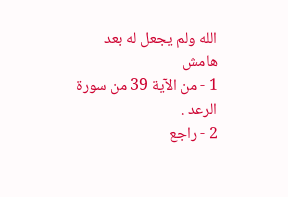الله ولم يجعل له بعد
هامش
1 - من الآية 39 من سورة الرعد .
2 - راجع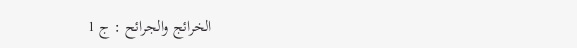الخرائج والجرائح : ج 1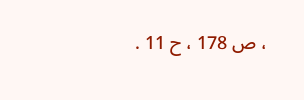، ص 178 ، ح 11 .